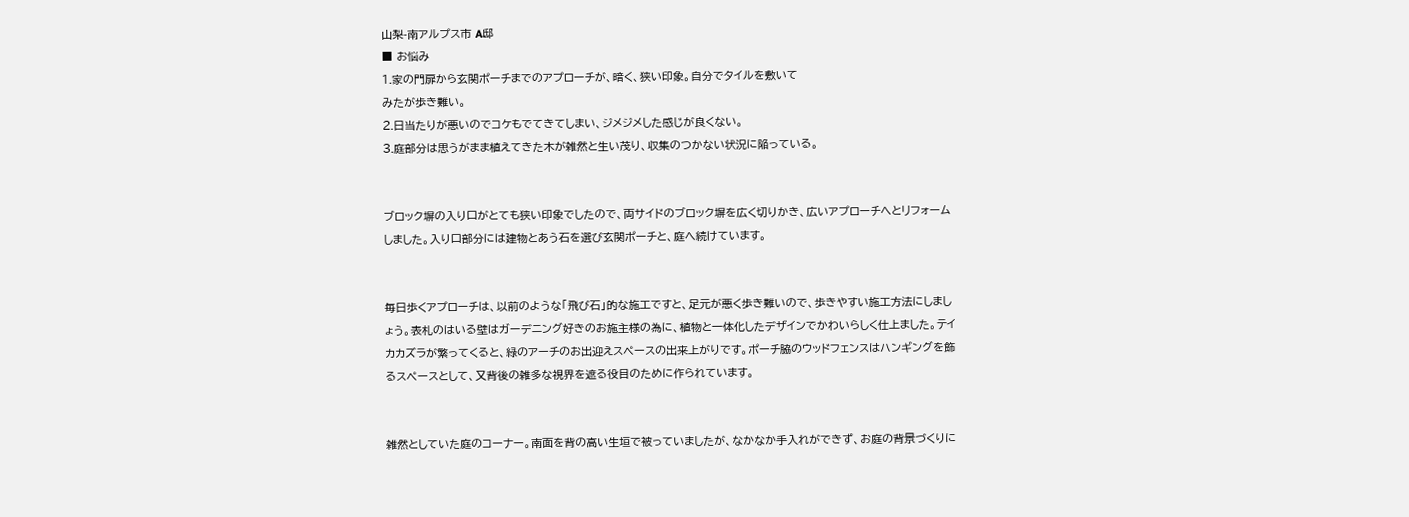山梨-南アルプス市 A邸
■ お悩み
1.家の門扉から玄関ポーチまでのアプローチが、暗く、狭い印象。自分でタイルを敷いて
みたが歩き難い。
2.日当たりが悪いのでコケもでてきてしまい、ジメジメした感じが良くない。
3.庭部分は思うがまま植えてきた木が雑然と生い茂り、収集のつかない状況に陥っている。


ブロック塀の入り口がとても狭い印象でしたので、両サイドのブロック塀を広く切りかき、広いアプローチへとリフォームしました。入り口部分には建物とあう石を選び玄関ポーチと、庭へ続けています。


毎日歩くアプローチは、以前のような「飛び石」的な施工ですと、足元が悪く歩き難いので、歩きやすい施工方法にしましょう。表札のはいる壁はガーデニング好きのお施主様の為に、植物と一体化したデザインでかわいらしく仕上ました。テイカカズラが繁ってくると、緑のアーチのお出迎えスペースの出来上がりです。ポーチ脇のウッドフェンスはハンギングを飾るスペースとして、又背後の雑多な視界を遮る役目のために作られています。


雑然としていた庭のコーナー。南面を背の高い生垣で被っていましたが、なかなか手入れができず、お庭の背景づくりに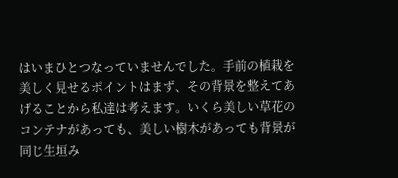はいまひとつなっていませんでした。手前の植栽を美しく見せるポイントはまず、その背景を整えてあげることから私達は考えます。いくら美しい草花のコンテナがあっても、美しい樹木があっても背景が同じ生垣み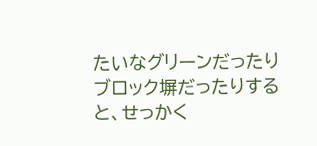たいなグリーンだったりブロック塀だったりすると、せっかく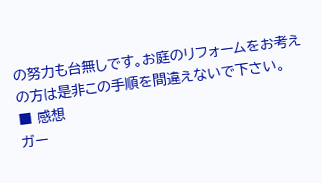の努力も台無しです。お庭のリフォームをお考えの方は是非この手順を間違えないで下さい。
■ 感想
ガー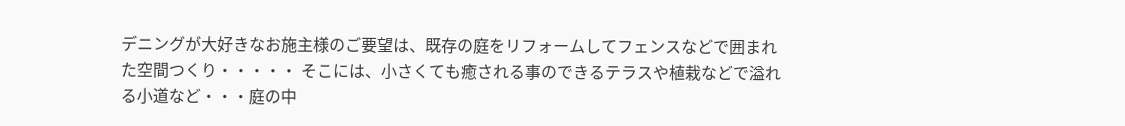デニングが大好きなお施主様のご要望は、既存の庭をリフォームしてフェンスなどで囲まれた空間つくり・・・・・ そこには、小さくても癒される事のできるテラスや植栽などで溢れる小道など・・・庭の中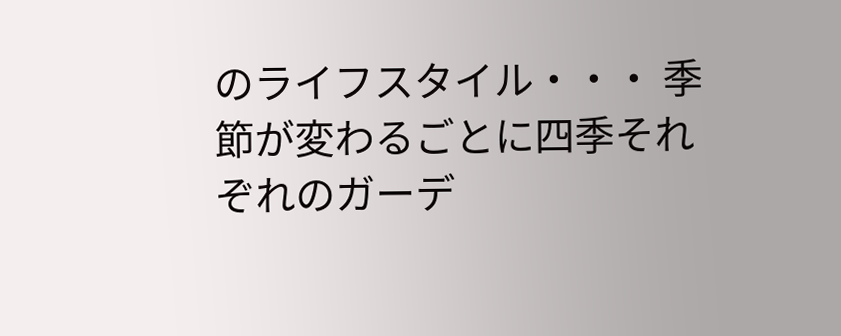のライフスタイル・・・ 季節が変わるごとに四季それぞれのガーデ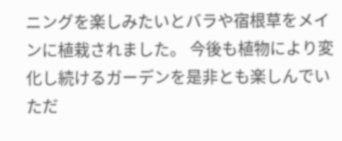ニングを楽しみたいとバラや宿根草をメインに植栽されました。 今後も植物により変化し続けるガーデンを是非とも楽しんでいただ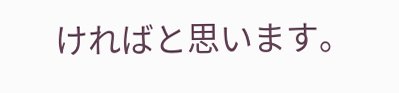ければと思います。